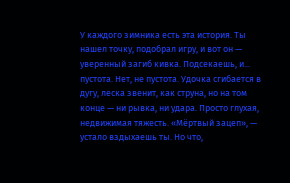У каждого зимника есть эта история. Ты нашел точку, подобрал игру, и вот он — уверенный загиб кивка. Подсекаешь, и... пустота. Нет, не пустота. Удочка сгибается в дугу, леска звенит, как струна, но на том конце — ни рывка, ни удара. Просто глухая, недвижимая тяжесть. «Мёртвый зацеп», — устало вздыхаешь ты. Но что,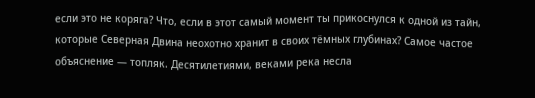если это не коряга? Что, если в этот самый момент ты прикоснулся к одной из тайн, которые Северная Двина неохотно хранит в своих тёмных глубинах? Самое частое объяснение — топляк. Десятилетиями, веками река несла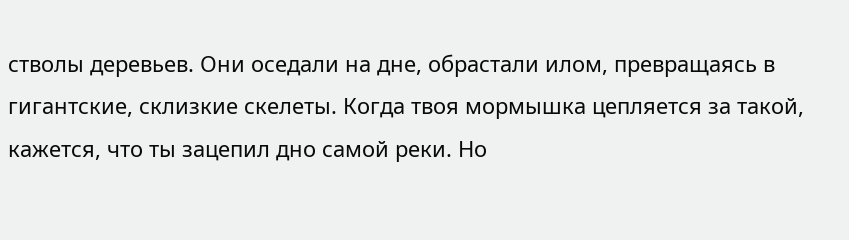стволы деревьев. Они оседали на дне, обрастали илом, превращаясь в гигантские, склизкие скелеты. Когда твоя мормышка цепляется за такой, кажется, что ты зацепил дно самой реки. Но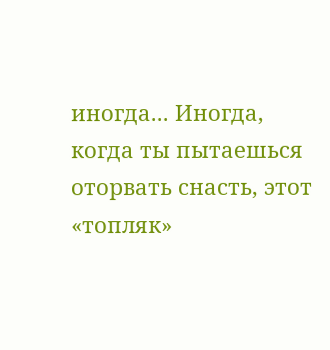иногда... Иногда, когда ты пытаешься оторвать снасть, этот «топляк»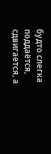будто слегка поддаётся, сдвигается, а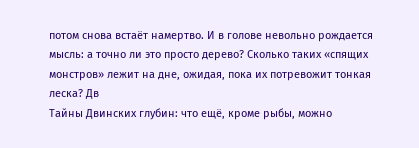потом снова встаёт намертво. И в голове невольно рождается мысль: а точно ли это просто дерево? Сколько таких «спящих монстров» лежит на дне, ожидая, пока их потревожит тонкая леска? Дв
Тайны Двинских глубин: что ещё, кроме рыбы, можно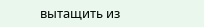вытащить из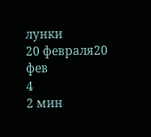лунки
20 февраля20 фев
4
2 мин